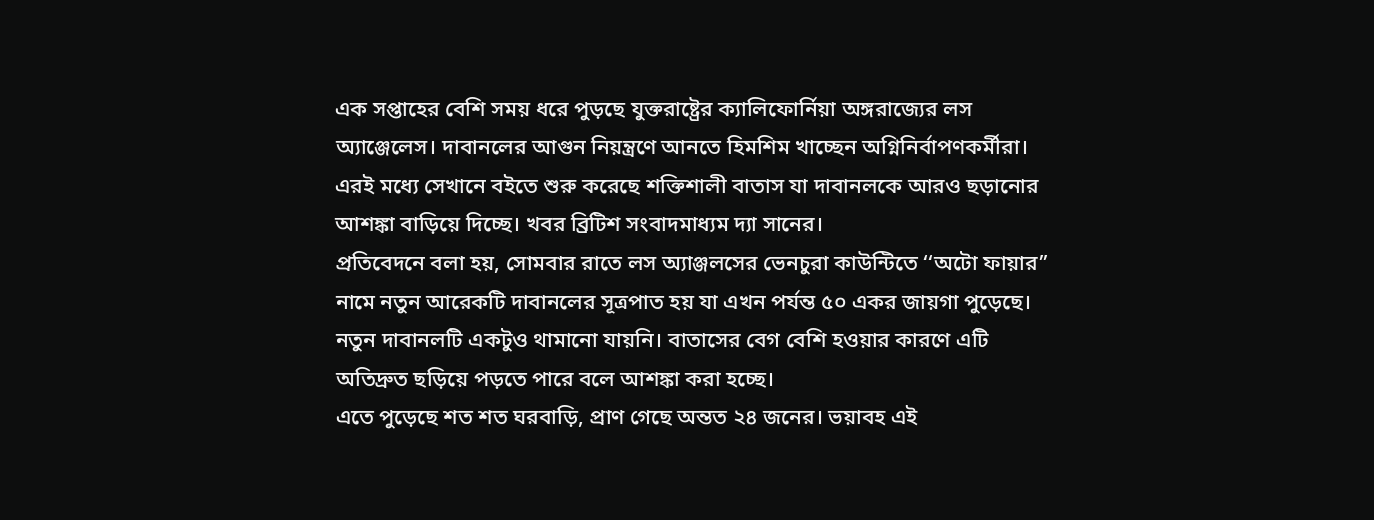এক সপ্তাহের বেশি সময় ধরে পুড়ছে যুক্তরাষ্ট্রের ক্যালিফোর্নিয়া অঙ্গরাজ্যের লস অ্যাঞ্জেলেস। দাবানলের আগুন নিয়ন্ত্রণে আনতে হিমশিম খাচ্ছেন অগ্নিনির্বাপণকর্মীরা। এরই মধ্যে সেখানে বইতে শুরু করেছে শক্তিশালী বাতাস যা দাবানলকে আরও ছড়ানোর আশঙ্কা বাড়িয়ে দিচ্ছে। খবর ব্রিটিশ সংবাদমাধ্যম দ্যা সানের।
প্রতিবেদনে বলা হয়, সোমবার রাতে লস অ্যাঞ্জলসের ভেনচুরা কাউন্টিতে ‘‘অটো ফায়ার’’ নামে নতুন আরেকটি দাবানলের সূত্রপাত হয় যা এখন পর্যন্ত ৫০ একর জায়গা পুড়েছে। নতুন দাবানলটি একটুও থামানো যায়নি। বাতাসের বেগ বেশি হওয়ার কারণে এটি অতিদ্রুত ছড়িয়ে পড়তে পারে বলে আশঙ্কা করা হচ্ছে।
এতে পুড়েছে শত শত ঘরবাড়ি, প্রাণ গেছে অন্তত ২৪ জনের। ভয়াবহ এই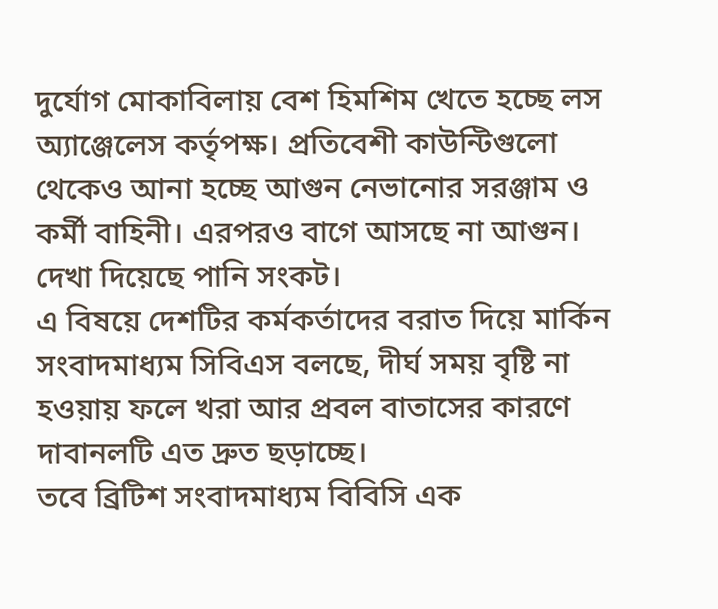দুর্যোগ মোকাবিলায় বেশ হিমশিম খেতে হচ্ছে লস অ্যাঞ্জেলেস কর্তৃপক্ষ। প্রতিবেশী কাউন্টিগুলো থেকেও আনা হচ্ছে আগুন নেভানোর সরঞ্জাম ও কর্মী বাহিনী। এরপরও বাগে আসছে না আগুন। দেখা দিয়েছে পানি সংকট।
এ বিষয়ে দেশটির কর্মকর্তাদের বরাত দিয়ে মার্কিন সংবাদমাধ্যম সিবিএস বলছে, দীর্ঘ সময় বৃষ্টি না হওয়ায় ফলে খরা আর প্রবল বাতাসের কারণে দাবানলটি এত দ্রুত ছড়াচ্ছে।
তবে ব্রিটিশ সংবাদমাধ্যম বিবিসি এক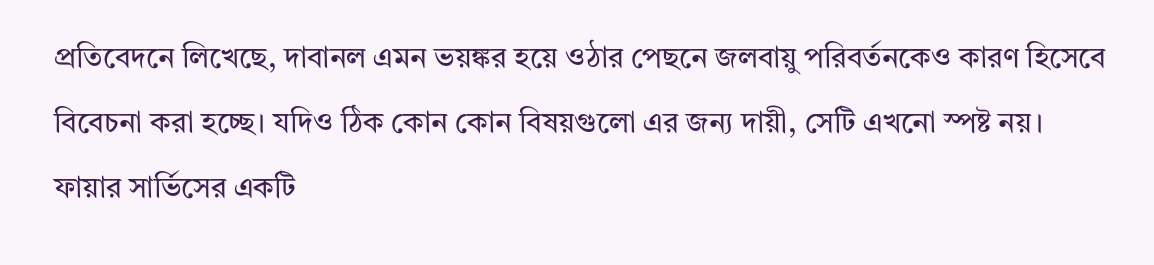প্রতিবেদনে লিখেছে, দাবানল এমন ভয়ঙ্কর হয়ে ওঠার পেছনে জলবায়ু পরিবর্তনকেও কারণ হিসেবে বিবেচনা করা হচ্ছে। যদিও ঠিক কোন কোন বিষয়গুলো এর জন্য দায়ী, সেটি এখনো স্পষ্ট নয়।
ফায়ার সার্ভিসের একটি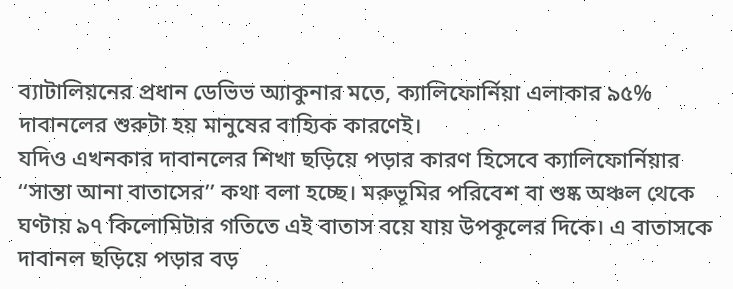ব্যাটালিয়নের প্রধান ডেভিভ অ্যাকুনার মতে, ক্যালিফোর্নিয়া এলাকার ৯৫% দাবানলের শুরুটা হয় মানুষের বাহ্যিক কারণেই।
যদিও এখনকার দাবানলের শিখা ছড়িয়ে পড়ার কারণ হিসেবে ক্যালিফোর্নিয়ার ‘‘সান্তা আনা বাতাসের’’ কথা বলা হচ্ছে। মরুভূমির পরিবেশ বা শুষ্ক অঞ্চল থেকে ঘণ্টায় ৯৭ কিলোমিটার গতিতে এই বাতাস বয়ে যায় উপকূলের দিকে। এ বাতাসকে দাবানল ছড়িয়ে পড়ার বড়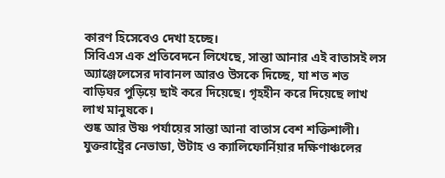কারণ হিসেবেও দেখা হচ্ছে।
সিবিএস এক প্রতিবেদনে লিখেছে, সান্তা আনার এই বাতাসই লস অ্যাঞ্জেলেসের দাবানল আরও উসকে দিচ্ছে, যা শত শত বাড়িঘর পুড়িয়ে ছাই করে দিয়েছে। গৃহহীন করে দিয়েছে লাখ লাখ মানুষকে।
শুষ্ক আর উষ্ণ পর্যায়ের সান্তা আনা বাতাস বেশ শক্তিশালী। যুক্তরাষ্ট্রের নেভাডা, উটাহ ও ক্যালিফোর্নিয়ার দক্ষিণাঞ্চলের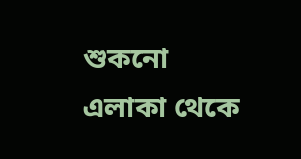শুকনো এলাকা থেকে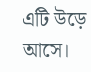এটি উড়ে আসে।